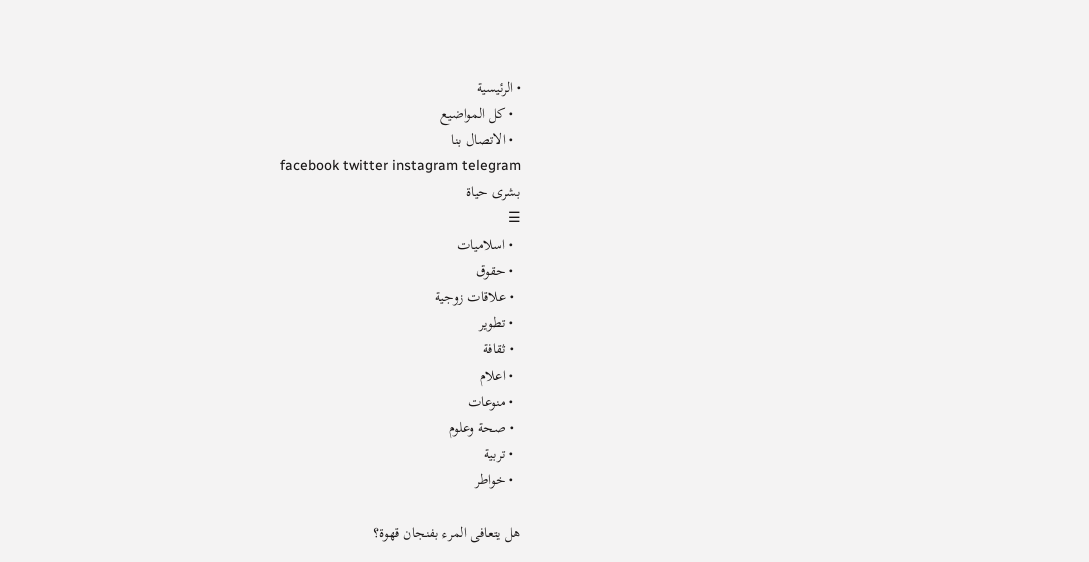• الرئيسية
  • كل المواضيع
  • الاتصال بنا
facebook twitter instagram telegram
بشرى حياة
☰
  • اسلاميات
  • حقوق
  • علاقات زوجية
  • تطوير
  • ثقافة
  • اعلام
  • منوعات
  • صحة وعلوم
  • تربية
  • خواطر

هل يتعافى المرء بفنجان قهوة؟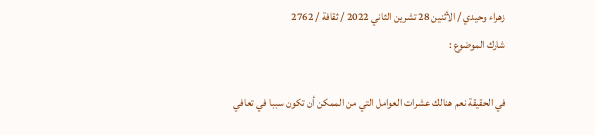زهراء وحيدي / الأثنين 28 تشرين الثاني 2022 / ثقافة / 2762
شارك الموضوع :

في الحقيقة نعم هنالك عشرات العوامل التي من الممكن أن تكون سببا في تعافي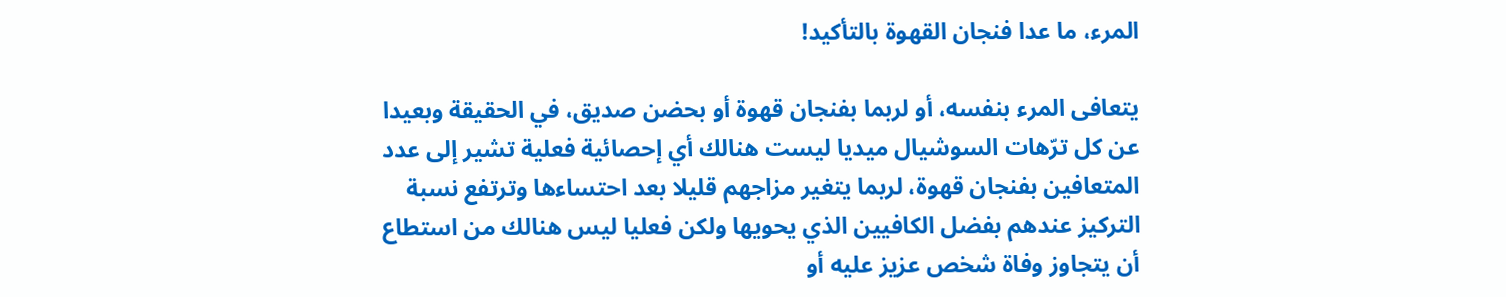المرء، ما عدا فنجان القهوة بالتأكيد!

يتعافى المرء بنفسه، أو لربما بفنجان قهوة أو بحضن صديق، في الحقيقة وبعيدا عن كل ترّهات السوشيال ميديا ليست هنالك أي إحصائية فعلية تشير إلى عدد المتعافين بفنجان قهوة، لربما يتغير مزاجهم قليلا بعد احتساءها وترتفع نسبة التركيز عندهم بفضل الكافيين الذي يحويها ولكن فعليا ليس هنالك من استطاع أن يتجاوز وفاة شخص عزيز عليه أو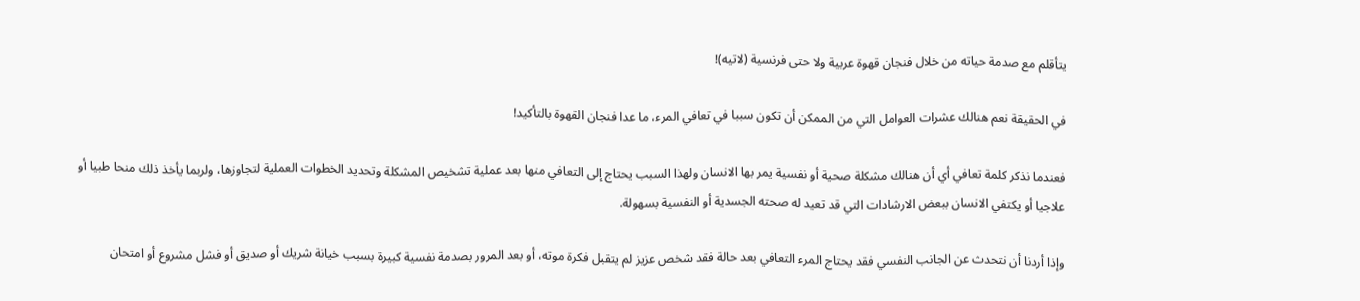يتأقلم مع صدمة حياته من خلال فنجان قهوة عربية ولا حتى فرنسية (لاتيه)!

في الحقيقة نعم هنالك عشرات العوامل التي من الممكن أن تكون سببا في تعافي المرء، ما عدا فنجان القهوة بالتأكيد!

فعندما نذكر كلمة تعافي أي أن هنالك مشكلة صحية أو نفسية يمر بها الانسان ولهذا السبب يحتاج إلى التعافي منها بعد عملية تشخيص المشكلة وتحديد الخطوات العملية لتجاوزها، ولربما يأخذ ذلك منحا طبيا أو علاجيا أو يكتفي الانسان ببعض الارشادات التي قد تعيد له صحته الجسدية أو النفسية بسهولة.

وإذا أردنا أن نتحدث عن الجانب النفسي فقد يحتاج المرء التعافي بعد حالة فقد شخص عزيز لم يتقبل فكرة موته، أو بعد المرور بصدمة نفسية كبيرة بسبب خيانة شريك أو صديق أو فشل مشروع أو امتحان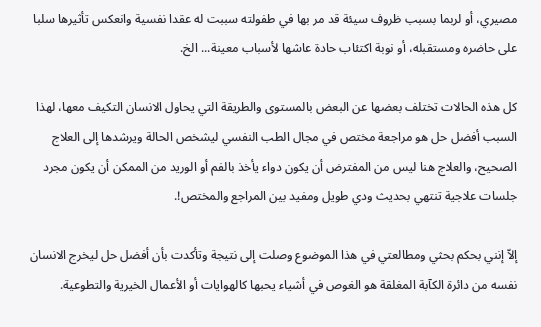مصيري، أو لربما بسبب ظروف سيئة قد مر بها في طفولته سببت له عقدا نفسية وانعكس تأثيرها سلبا على حاضره ومستقبله، أو نوبة اكتئاب حادة عاشها لأسباب معينة... الخ.

كل هذه الحالات تختلف بعضها عن البعض بالمستوى والطريقة التي يحاول الانسان التكيف معها، لهذا السبب أفضل حل هو مراجعة مختص في مجال الطب النفسي ليشخص الحالة ويرشدها إلى العلاج الصحيح، والعلاج هنا ليس من المفترض أن يكون دواء يأخذ بالفم أو الوريد من الممكن أن يكون مجرد جلسات علاجية تنتهي بحديث ودي طويل ومفيد بين المراجع والمختص!.

إلاّ إنني بحكم بحثي ومطالعتي في هذا الموضوع وصلت إلى نتيجة وتأكدت بأن أفضل حل ليخرج الانسان نفسه من دائرة الكآبة المغلقة هو الغوص في أشياء يحبها كالهوايات أو الأعمال الخيرية والتطوعية.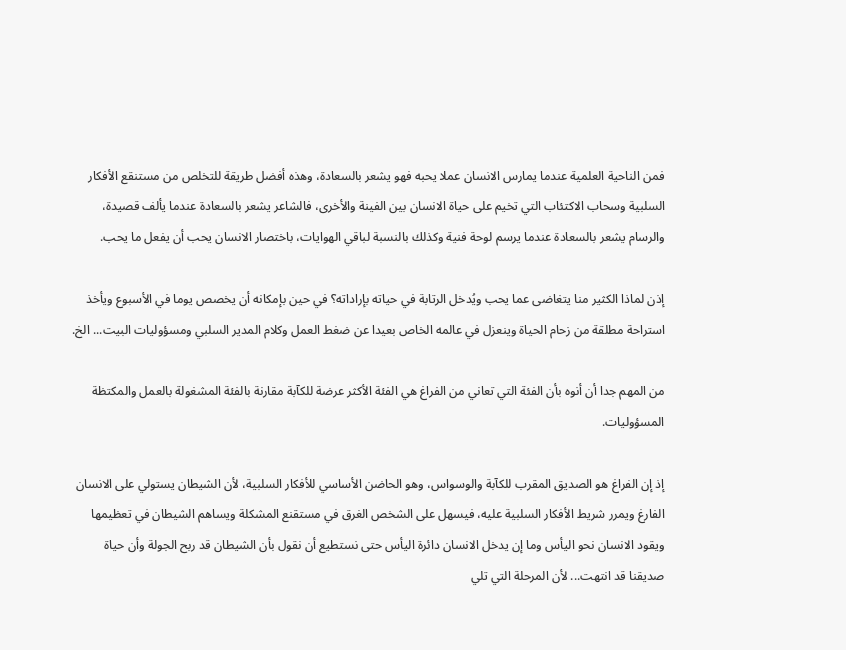فمن الناحية العلمية عندما يمارس الانسان عملا يحبه فهو يشعر بالسعادة، وهذه أفضل طريقة للتخلص من مستنقع الأفكار السلبية وسحاب الاكتئاب التي تخيم على حياة الانسان بين الفينة والأخرى، فالشاعر يشعر بالسعادة عندما يألف قصيدة، والرسام يشعر بالسعادة عندما يرسم لوحة فنية وكذلك بالنسبة لباقي الهوايات، باختصار الانسان يحب أن يفعل ما يحب.

إذن لماذا الكثير منا يتغاضى عما يحب ويُدخل الرتابة في حياته بإراداته؟ في حين بإمكانه أن يخصص يوما في الأسبوع ويأخذ استراحة مطلقة من زحام الحياة وينعزل في عالمه الخاص بعيدا عن ضغط العمل وكلام المدير السلبي ومسؤوليات البيت... الخ.

من المهم جدا أن أنوه بأن الفئة التي تعاني من الفراغ هي الفئة الأكثر عرضة للكآبة مقارنة بالفئة المشغولة بالعمل والمكتظة المسؤوليات.

إذ إن الفراغ هو الصديق المقرب للكآبة والوسواس، وهو الحاضن الأساسي للأفكار السلبية، لأن الشيطان يستولي على الانسان الفارغ ويمرر شريط الأفكار السلبية عليه، فيسهل على الشخص الغرق في مستقنع المشكلة ويساهم الشيطان في تعظيمها ويقود الانسان نحو اليأس وما إن يدخل الانسان دائرة اليأس حتى نستطيع أن نقول بأن الشيطان قد ربح الجولة وأن حياة صديقنا قد انتهت... لأن المرحلة التي تلي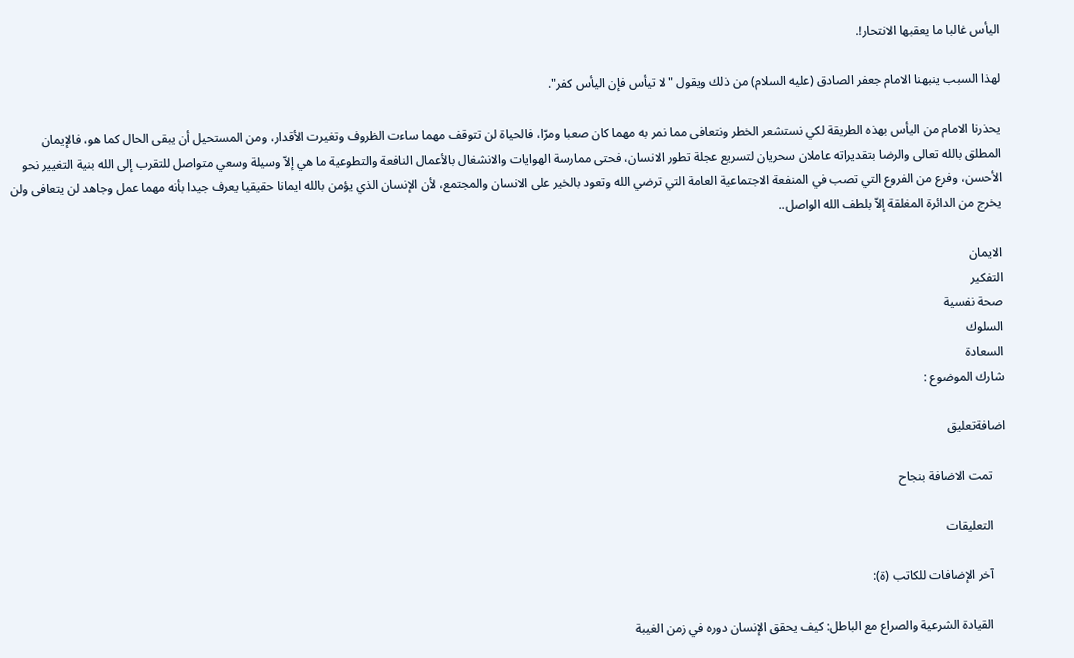اليأس غالبا ما يعقبها الانتحار!.

لهذا السبب ينبهنا الامام جعفر الصادق (عليه السلام) من ذلك ويقول "لا تيأس فإن اليأس كفر".

يحذرنا الامام من اليأس بهذه الطريقة لكي نستشعر الخطر ونتعافى مما نمر به مهما كان صعبا ومرّا، فالحياة لن تتوقف مهما ساءت الظروف وتغيرت الأقدار، ومن المستحيل أن يبقى الحال كما هو، فالإيمان المطلق بالله تعالى والرضا بتقديراته عاملان سحريان لتسريع عجلة تطور الانسان، فحتى ممارسة الهوايات والانشغال بالأعمال النافعة والتطوعية ما هي إلاّ وسيلة وسعي متواصل للتقرب إلى الله بنية التغيير نحو الأحسن، وفرع من الفروع التي تصب في المنفعة الاجتماعية العامة التي ترضي الله وتعود بالخير على الانسان والمجتمع، لأن الإنسان الذي يؤمن بالله ايمانا حقيقيا يعرف جيدا بأنه مهما عمل وجاهد لن يتعافى ولن يخرج من الدائرة المغلقة إلاّ بلطف الله الواصل..

الايمان
التفكير
صحة نفسية
السلوك
السعادة
شارك الموضوع :

اضافةتعليق

    تمت الاضافة بنجاح

    التعليقات

    آخر الإضافات للكاتب (ة):

    القيادة الشرعية والصراع مع الباطل: كيف يحقق الإنسان دوره في زمن الغيبة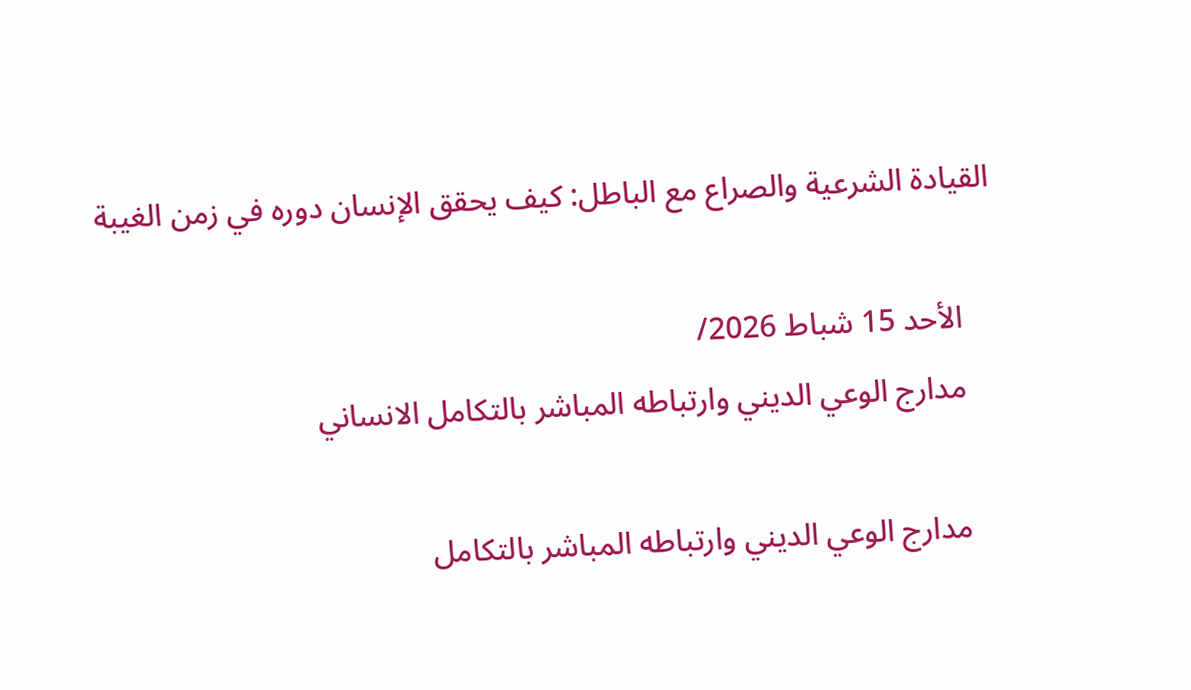القيادة الشرعية والصراع مع الباطل: كيف يحقق الإنسان دوره في زمن الغيبة

    الأحد 15 شباط 2026/
    مدارج الوعي الديني وارتباطه المباشر بالتكامل الانساني

    مدارج الوعي الديني وارتباطه المباشر بالتكامل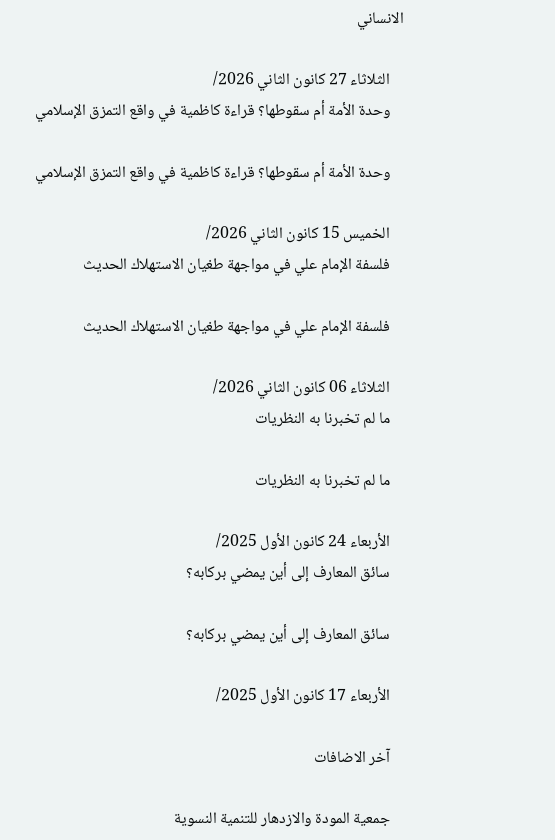الانساني

    الثلاثاء 27 كانون الثاني 2026/
    وحدة الأمة أم سقوطها؟ قراءة كاظمية في واقع التمزق الإسلامي

    وحدة الأمة أم سقوطها؟ قراءة كاظمية في واقع التمزق الإسلامي

    الخميس 15 كانون الثاني 2026/
    فلسفة الإمام علي في مواجهة طغيان الاستهلاك الحديث

    فلسفة الإمام علي في مواجهة طغيان الاستهلاك الحديث

    الثلاثاء 06 كانون الثاني 2026/
    ما لم تخبرنا به النظريات

    ما لم تخبرنا به النظريات

    الأربعاء 24 كانون الأول 2025/
    سائق المعارف إلى أين يمضي بركابه؟

    سائق المعارف إلى أين يمضي بركابه؟

    الأربعاء 17 كانون الأول 2025/

    آخر الاضافات

    جمعية المودة والازدهار للتنمية النسوية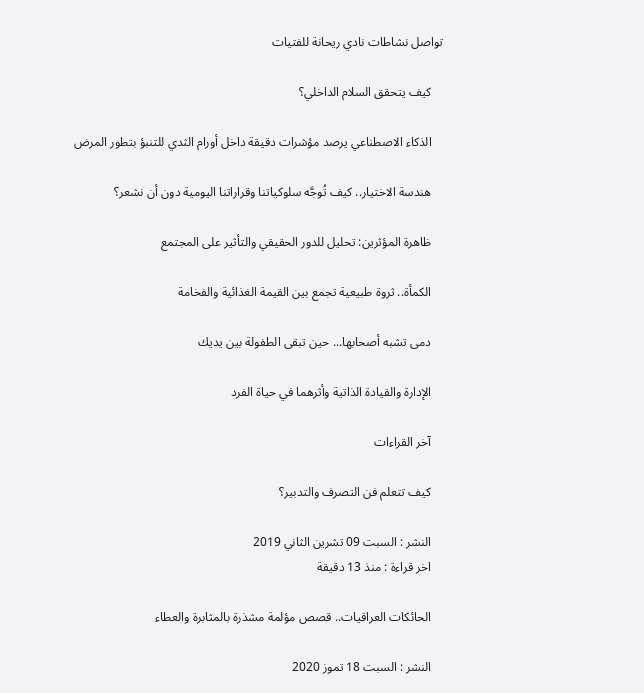تواصل نشاطات نادي ريحانة للفتيات

    كيف يتحقق السلام الداخلي؟

    الذكاء الاصطناعي يرصد مؤشرات دقيقة داخل أورام الثدي للتنبؤ بتطور المرض

    هندسة الاختيار.. كيف تُوجَّه سلوكياتنا وقراراتنا اليومية دون أن نشعر؟

    ظاهرة المؤثرين: تحليل للدور الحقيقي والتأثير على المجتمع

    الكمأة.. ثروة طبيعية تجمع بين القيمة الغذائية والفخامة

    دمى تشبه أصحابها... حين تبقى الطفولة بين يديك

    الإدارة والقيادة الذاتية وأثرهما في حياة الفرد

    آخر القراءات

    كيف تتعلم فن التصرف والتدبير؟

    النشر : السبت 09 تشرين الثاني 2019
    اخر قراءة : منذ 13 دقيقة

    الحائكات العراقيات.. قصص مؤلمة مشذرة بالمثابرة والعطاء

    النشر : السبت 18 تموز 2020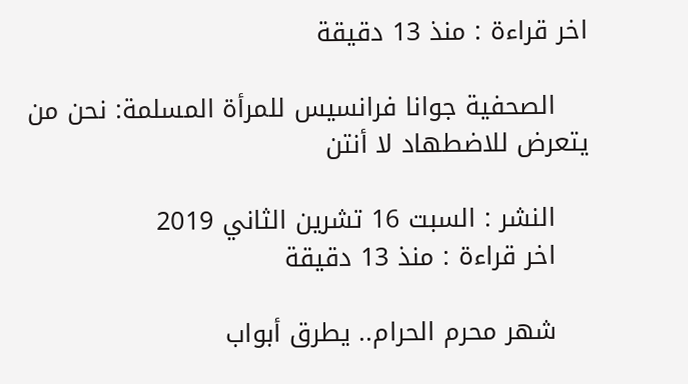اخر قراءة : منذ 13 دقيقة

    الصحفية جوانا فرانسيس للمرأة المسلمة: نحن من يتعرض للاضطهاد لا أنتن

    النشر : السبت 16 تشرين الثاني 2019
    اخر قراءة : منذ 13 دقيقة

    شهر محرم الحرام.. يطرق أبواب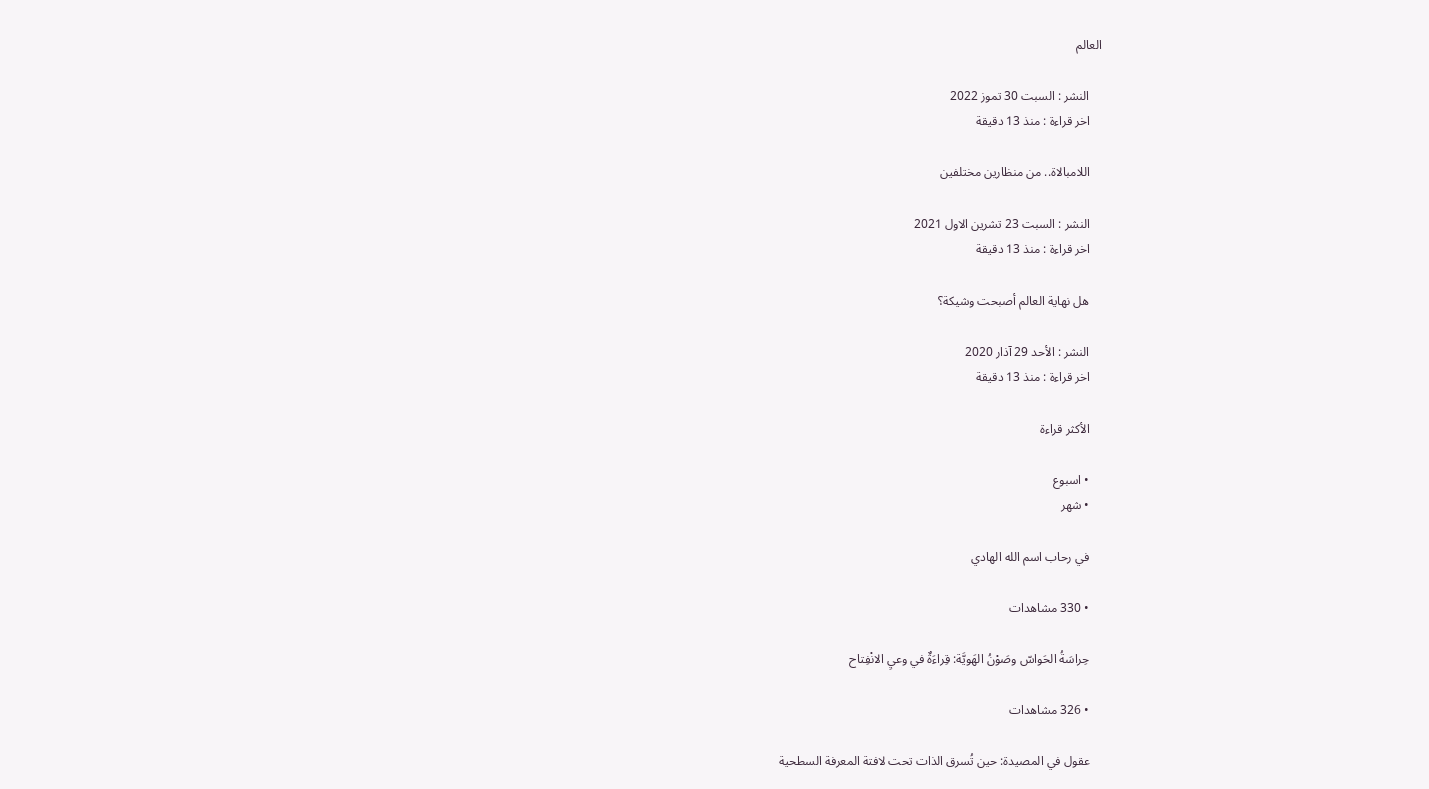العالم

    النشر : السبت 30 تموز 2022
    اخر قراءة : منذ 13 دقيقة

    اللامبالاة.. من منظارين مختلفين

    النشر : السبت 23 تشرين الاول 2021
    اخر قراءة : منذ 13 دقيقة

    هل نهاية العالم أصبحت وشيكة؟

    النشر : الأحد 29 آذار 2020
    اخر قراءة : منذ 13 دقيقة

    الأكثر قراءة

    • اسبوع
    • شهر

    في رحاب اسم الله الهادي

    • 330 مشاهدات

    حِراسَةُ الحَواسّ وصَوْنُ الهَويَّة: قِراءَةٌ في وعيِ الانْفِتاح

    • 326 مشاهدات

    عقول في المصيدة: حين تُسرق الذات تحت لافتة المعرفة السطحية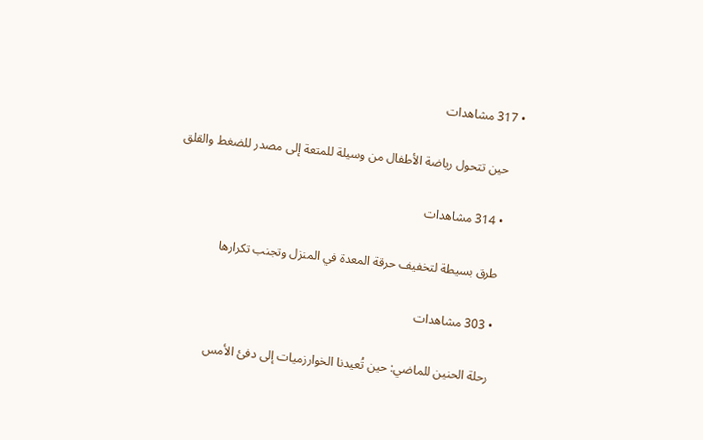• 317 مشاهدات

    حين تتحول رياضة الأطفال من وسيلة للمتعة إلى مصدر للضغط والقلق

    • 314 مشاهدات

    طرق بسيطة لتخفيف حرقة المعدة في المنزل وتجنب تكرارها

    • 303 مشاهدات

    رحلة الحنين للماضي: حين تُعيدنا الخوارزميات إلى دفئ الأمس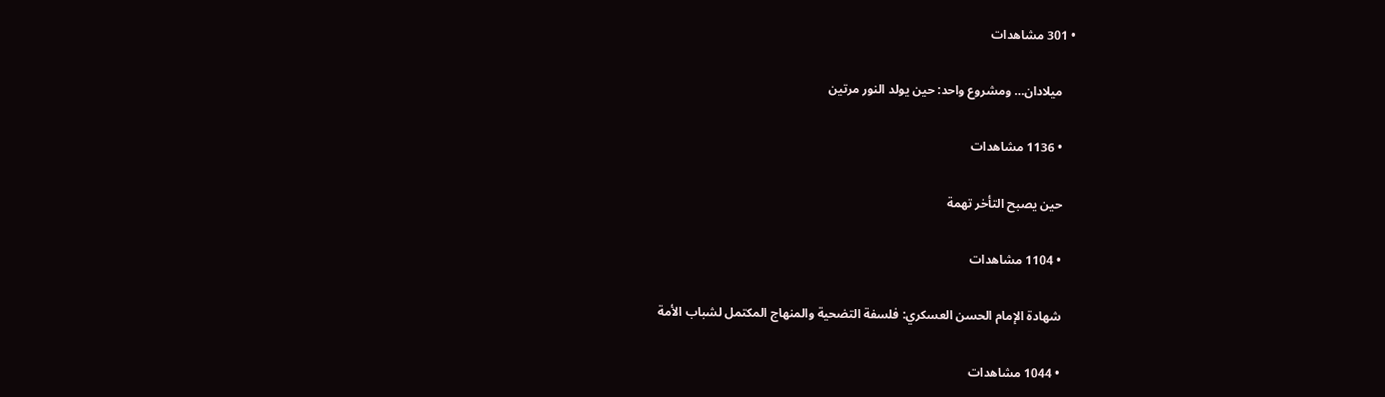• 301 مشاهدات

    ميلادان… ومشروع واحد: حين يولد النور مرتين

    • 1136 مشاهدات

    حين يصبح التأخر تهمة

    • 1104 مشاهدات

    شهادة الإمام الحسن العسكري: فلسفة التضحية والمنهاج المكتمل لشباب الأمة

    • 1044 مشاهدات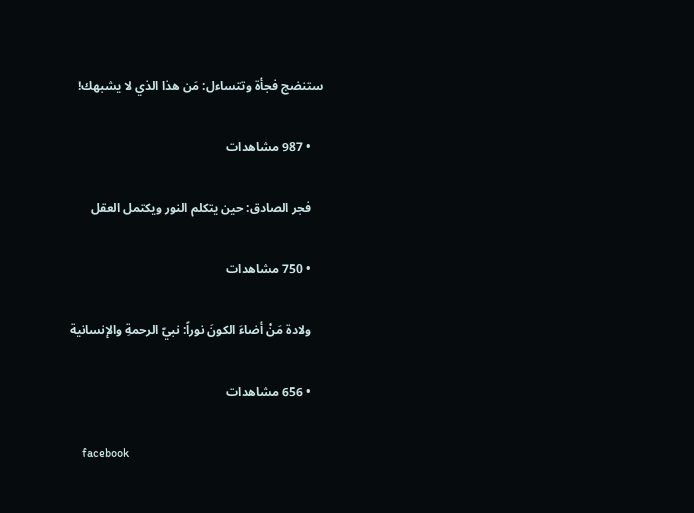ستنضج فجأة وتتساءل: مَن هذا الذي لا يشبهك!

    • 987 مشاهدات

    فجر الصادق: حين يتكلم النور ويكتمل العقل

    • 750 مشاهدات

    ولادة مَنْ أضاءَ الكونَ نوراً: نبيّ الرحمةِ والإنسانية

    • 656 مشاهدات

    facebook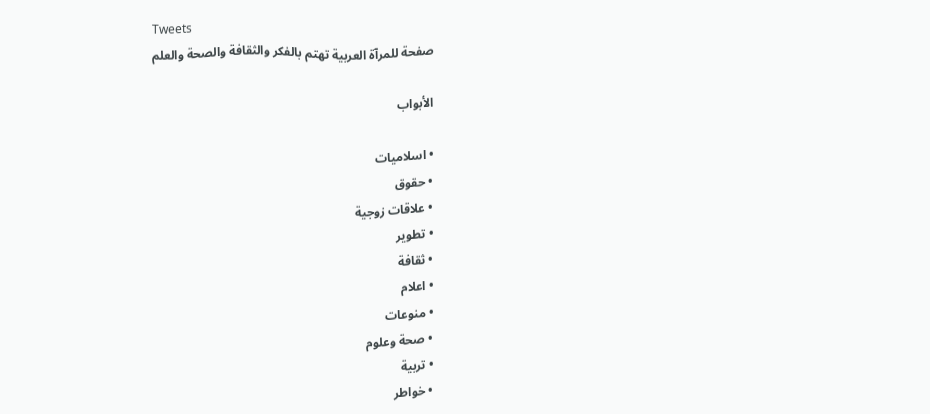Tweets
    صفحة للمرآة العربية تهتم بالفكر والثقافة والصحة والعلم

    الأبواب

    • اسلاميات
    • حقوق
    • علاقات زوجية
    • تطوير
    • ثقافة
    • اعلام
    • منوعات
    • صحة وعلوم
    • تربية
    • خواطر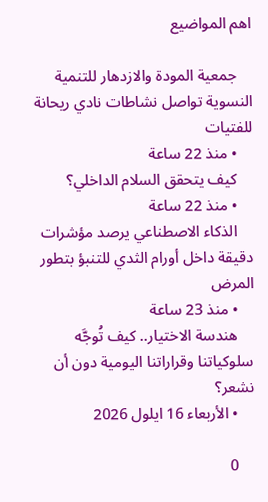اهم المواضيع

    جمعية المودة والازدهار للتنمية النسوية تواصل نشاطات نادي ريحانة للفتيات
    • منذ 22 ساعة
    كيف يتحقق السلام الداخلي؟
    • منذ 22 ساعة
    الذكاء الاصطناعي يرصد مؤشرات دقيقة داخل أورام الثدي للتنبؤ بتطور المرض
    • منذ 23 ساعة
    هندسة الاختيار.. كيف تُوجَّه سلوكياتنا وقراراتنا اليومية دون أن نشعر؟
    • الأربعاء 16 ايلول 2026

    0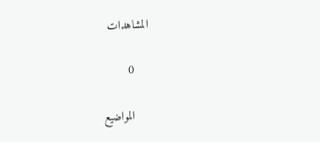المشاهدات

    0

    المواضيع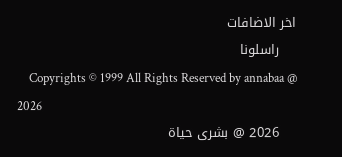اخر الاضافات
    راسلونا
    Copyrights © 1999 All Rights Reserved by annabaa @ 2026
    2026 @ بشرى حياة